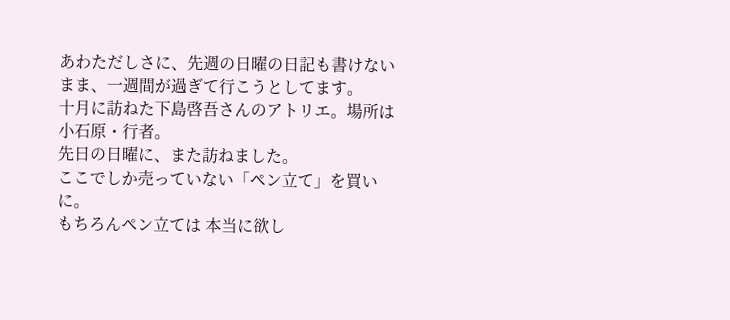あわただしさに、先週の日曜の日記も書けないまま、一週間が過ぎて行こうとしてます。
十月に訪ねた下島啓吾さんのアトリエ。場所は小石原・行者。
先日の日曜に、また訪ねました。
ここでしか売っていない「ペン立て」を買いに。
もちろんペン立ては 本当に欲し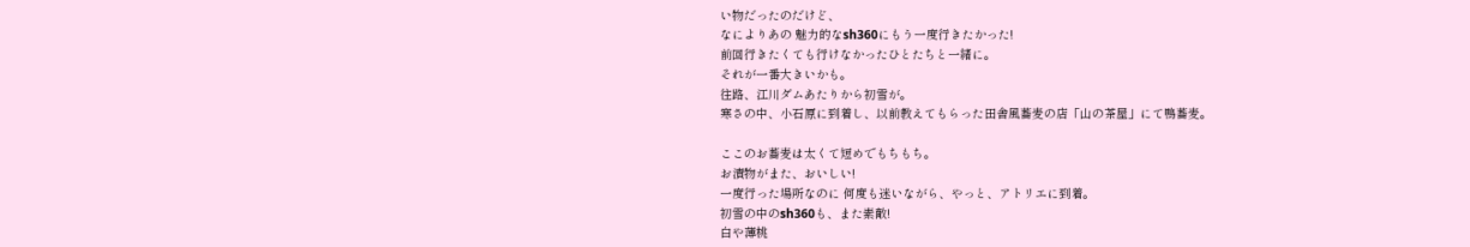い物だったのだけど、
なによりあの 魅力的なsh360にもう一度行きたかった!
前回行きたくても行けなかったひとたちと一緒に。
それが一番大きいかも。
往路、江川ダムあたりから初雪が。
寒さの中、小石原に到着し、以前教えてもらった田舎風蕎麦の店「山の茶屋」にて鴨蕎麦。

ここのお蕎麦は太くて短めでもちもち。
お漬物がまた、おいしい!
一度行った場所なのに 何度も迷いながら、やっと、アトリエに到着。
初雪の中のsh360も、また素敵!
白や薄桃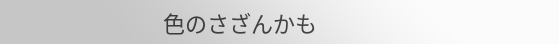色のさざんかも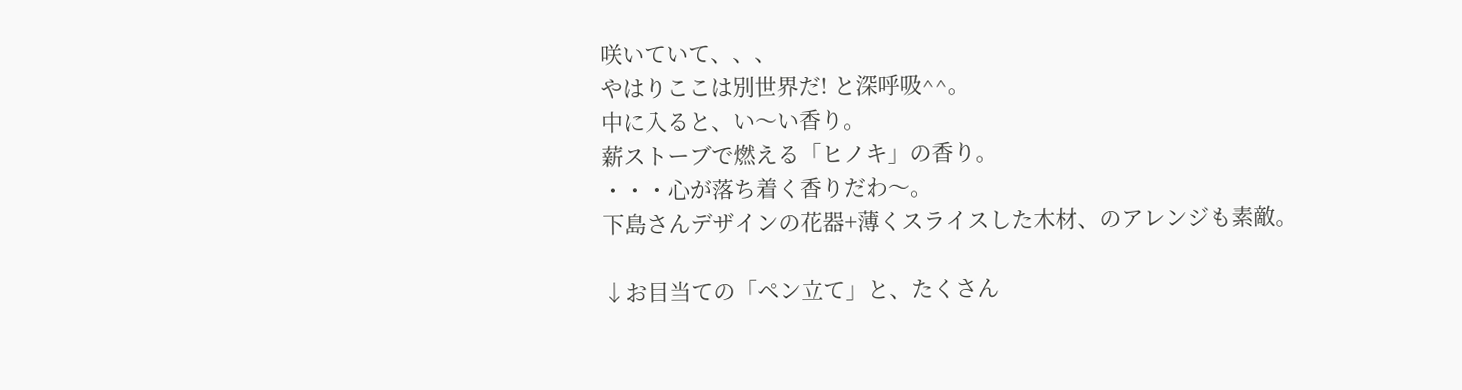咲いていて、、、
やはりここは別世界だ! と深呼吸^^。
中に入ると、い〜い香り。
薪ストーブで燃える「ヒノキ」の香り。
・・・心が落ち着く香りだわ〜。
下島さんデザインの花器+薄くスライスした木材、のアレンジも素敵。

↓お目当ての「ペン立て」と、たくさん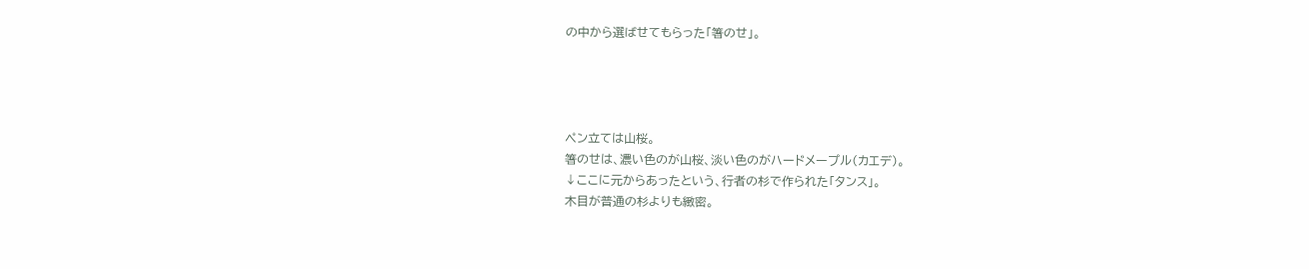の中から選ばせてもらった「箸のせ」。




ペン立ては山桜。
箸のせは、濃い色のが山桜、淡い色のがハードメープル(カエデ)。
↓ここに元からあったという、行者の杉で作られた「タンス」。
木目が普通の杉よりも緻密。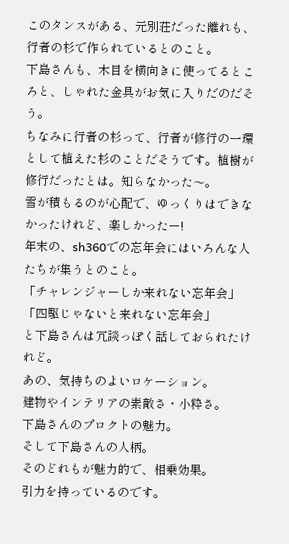このタンスがある、元別荘だった離れも、行者の杉で作られているとのこと。
下島さんも、木目を横向きに使ってるところと、しゃれた金具がお気に入りだのだそう。
ちなみに行者の杉って、行者が修行の一環として植えた杉のことだそうです。植樹が修行だったとは。知らなかった〜。
雪が積もるのが心配で、ゆっくりはできなかったけれど、楽しかったー!
年末の、sh360での忘年会にはいろんな人たちが集うとのこと。
「チャレンジャーしか来れない忘年会」
「四駆じゃないと来れない忘年会」
と下島さんは冗談っぽく話しておられたけれど。
あの、気持ちのよいロケーション。
建物やインテリアの素敵さ・小粋さ。
下島さんのプロクトの魅力。
そして下島さんの人柄。
そのどれもが魅力的で、相乗効果。
引力を持っているのです。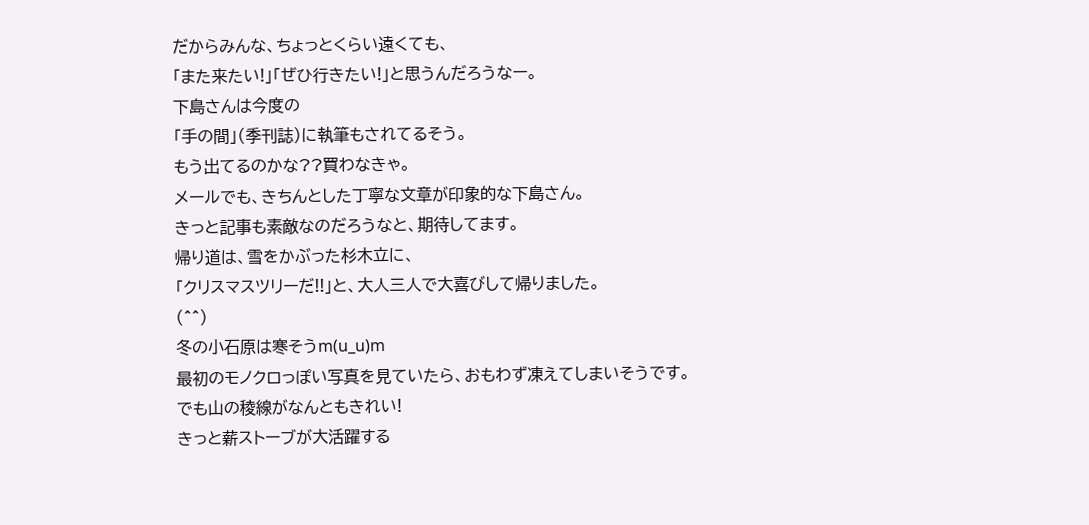だからみんな、ちょっとくらい遠くても、
「また来たい!」「ぜひ行きたい!」と思うんだろうなー。
下島さんは今度の
「手の間」(季刊誌)に執筆もされてるそう。
もう出てるのかな??買わなきゃ。
メールでも、きちんとした丁寧な文章が印象的な下島さん。
きっと記事も素敵なのだろうなと、期待してます。
帰り道は、雪をかぶった杉木立に、
「クリスマスツリーだ!!」と、大人三人で大喜びして帰りました。
(^^)
冬の小石原は寒そうm(u_u)m
最初のモノクロっぽい写真を見ていたら、おもわず凍えてしまいそうです。
でも山の稜線がなんともきれい!
きっと薪ストーブが大活躍する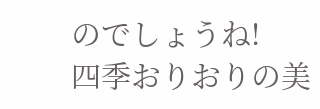のでしょうね!
四季おりおりの美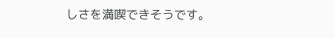しさを満喫できそうです。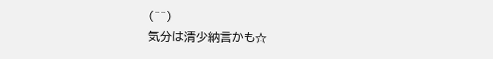(^^)
気分は清少納言かも☆